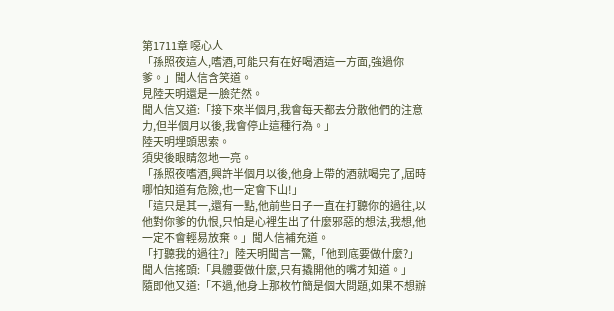第1711章 噁心人
「孫照夜這人,嗜酒,可能只有在好喝酒這一方面,強過你爹。」聞人信含笑道。
見陸天明還是一臉茫然。
聞人信又道:「接下來半個月,我會每天都去分散他們的注意力,但半個月以後,我會停止這種行為。」
陸天明埋頭思索。
須臾後眼睛忽地一亮。
「孫照夜嗜酒,興許半個月以後,他身上帶的酒就喝完了,屆時哪怕知道有危險,也一定會下山!」
「這只是其一,還有一點,他前些日子一直在打聽你的過往,以他對你爹的仇恨,只怕是心裡生出了什麼邪惡的想法,我想,他一定不會輕易放棄。」聞人信補充道。
「打聽我的過往?」陸天明聞言一驚,「他到底要做什麼?」
聞人信搖頭:「具體要做什麼,只有撬開他的嘴才知道。」
隨即他又道:「不過,他身上那枚竹簡是個大問題,如果不想辦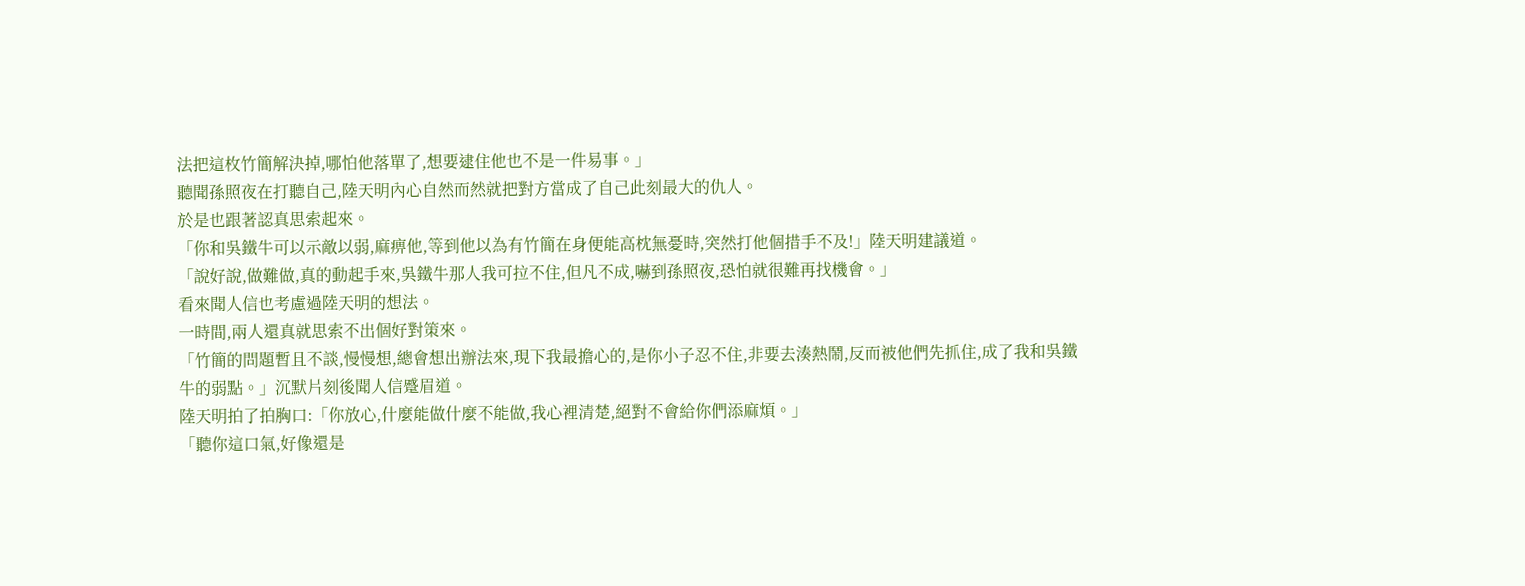法把這枚竹簡解決掉,哪怕他落單了,想要逮住他也不是一件易事。」
聽聞孫照夜在打聽自己,陸天明內心自然而然就把對方當成了自己此刻最大的仇人。
於是也跟著認真思索起來。
「你和吳鐵牛可以示敵以弱,麻痹他,等到他以為有竹簡在身便能高枕無憂時,突然打他個措手不及!」陸天明建議道。
「說好說,做難做,真的動起手來,吳鐵牛那人我可拉不住,但凡不成,嚇到孫照夜,恐怕就很難再找機會。」
看來聞人信也考慮過陸天明的想法。
一時間,兩人還真就思索不出個好對策來。
「竹簡的問題暫且不談,慢慢想,總會想出辦法來,現下我最擔心的,是你小子忍不住,非要去湊熱鬧,反而被他們先抓住,成了我和吳鐵牛的弱點。」沉默片刻後聞人信蹙眉道。
陸天明拍了拍胸口:「你放心,什麼能做什麼不能做,我心裡清楚,絕對不會給你們添麻煩。」
「聽你這口氣,好像還是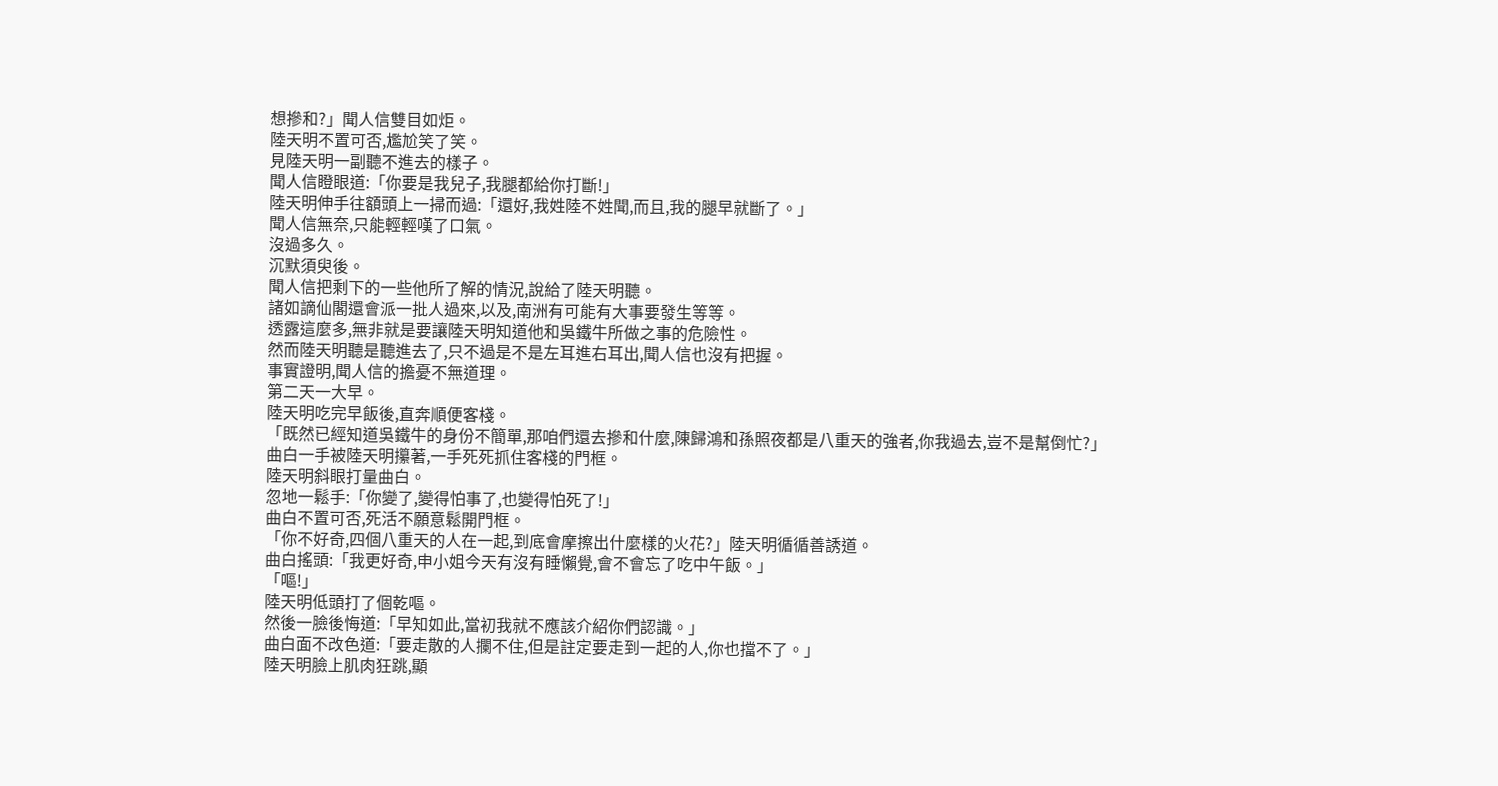想摻和?」聞人信雙目如炬。
陸天明不置可否,尷尬笑了笑。
見陸天明一副聽不進去的樣子。
聞人信瞪眼道:「你要是我兒子,我腿都給你打斷!」
陸天明伸手往額頭上一掃而過:「還好,我姓陸不姓聞,而且,我的腿早就斷了。」
聞人信無奈,只能輕輕嘆了口氣。
沒過多久。
沉默須臾後。
聞人信把剩下的一些他所了解的情況,說給了陸天明聽。
諸如謫仙閣還會派一批人過來,以及,南洲有可能有大事要發生等等。
透露這麼多,無非就是要讓陸天明知道他和吳鐵牛所做之事的危險性。
然而陸天明聽是聽進去了,只不過是不是左耳進右耳出,聞人信也沒有把握。
事實證明,聞人信的擔憂不無道理。
第二天一大早。
陸天明吃完早飯後,直奔順便客棧。
「既然已經知道吳鐵牛的身份不簡單,那咱們還去摻和什麼,陳歸鴻和孫照夜都是八重天的強者,你我過去,豈不是幫倒忙?」
曲白一手被陸天明攥著,一手死死抓住客棧的門框。
陸天明斜眼打量曲白。
忽地一鬆手:「你變了,變得怕事了,也變得怕死了!」
曲白不置可否,死活不願意鬆開門框。
「你不好奇,四個八重天的人在一起,到底會摩擦出什麼樣的火花?」陸天明循循善誘道。
曲白搖頭:「我更好奇,申小姐今天有沒有睡懶覺,會不會忘了吃中午飯。」
「嘔!」
陸天明低頭打了個乾嘔。
然後一臉後悔道:「早知如此,當初我就不應該介紹你們認識。」
曲白面不改色道:「要走散的人攔不住,但是註定要走到一起的人,你也擋不了。」
陸天明臉上肌肉狂跳,顯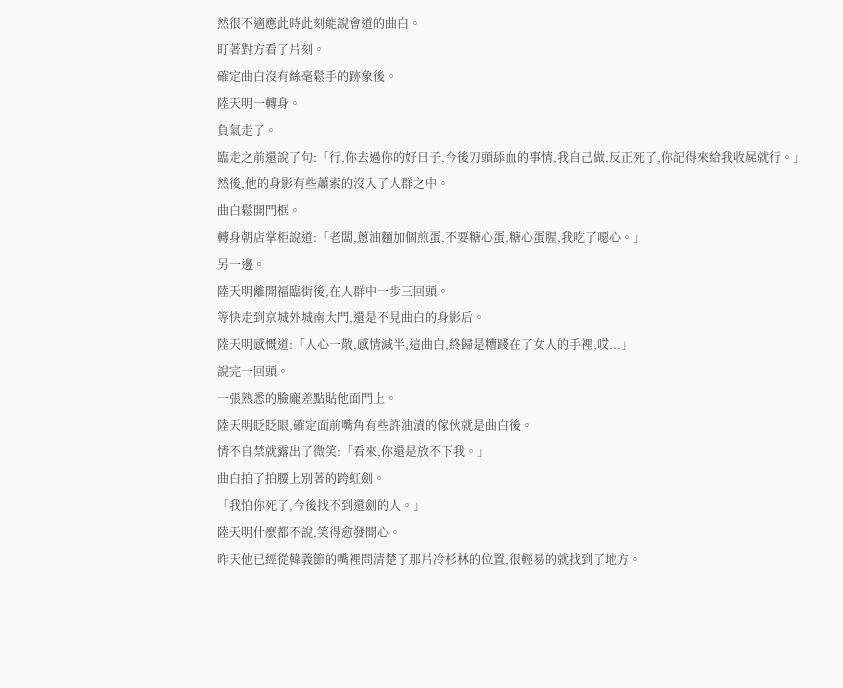然很不適應此時此刻能說會道的曲白。
盯著對方看了片刻。
確定曲白沒有絲毫鬆手的跡象後。
陸天明一轉身。
負氣走了。
臨走之前還說了句:「行,你去過你的好日子,今後刀頭舔血的事情,我自己做,反正死了,你記得來給我收屍就行。」
然後,他的身影有些蕭索的沒入了人群之中。
曲白鬆開門框。
轉身朝店掌柜說道:「老闆,蔥油麵加個煎蛋,不要糖心蛋,糖心蛋腥,我吃了噁心。」
另一邊。
陸天明離開福臨街後,在人群中一步三回頭。
等快走到京城外城南大門,還是不見曲白的身影后。
陸天明感慨道:「人心一散,感情減半,這曲白,終歸是糟踐在了女人的手裡,哎...」
說完一回頭。
一張熟悉的臉龐差點貼他面門上。
陸天明眨眨眼,確定面前嘴角有些許油漬的傢伙就是曲白後。
情不自禁就露出了微笑:「看來,你還是放不下我。」
曲白拍了拍腰上別著的跨虹劍。
「我怕你死了,今後找不到還劍的人。」
陸天明什麼都不說,笑得愈發開心。
昨天他已經從韓義節的嘴裡問清楚了那片冷杉林的位置,很輕易的就找到了地方。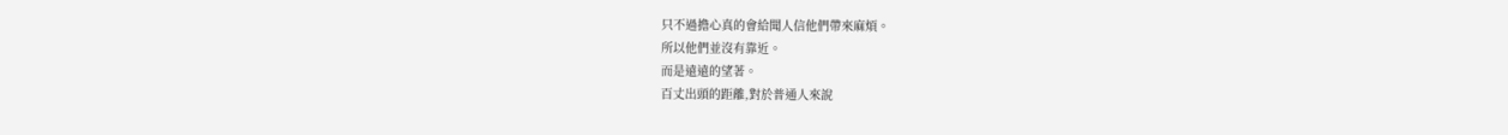只不過擔心真的會給聞人信他們帶來麻煩。
所以他們並沒有靠近。
而是遠遠的望著。
百丈出頭的距離,對於普通人來說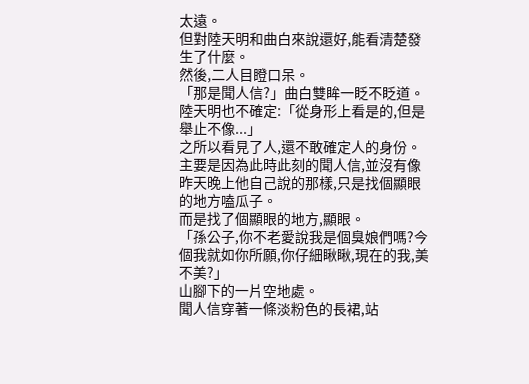太遠。
但對陸天明和曲白來說還好,能看清楚發生了什麼。
然後,二人目瞪口呆。
「那是聞人信?」曲白雙眸一眨不眨道。
陸天明也不確定:「從身形上看是的,但是舉止不像...」
之所以看見了人,還不敢確定人的身份。
主要是因為此時此刻的聞人信,並沒有像昨天晚上他自己說的那樣,只是找個顯眼的地方嗑瓜子。
而是找了個顯眼的地方,顯眼。
「孫公子,你不老愛說我是個臭娘們嗎?今個我就如你所願,你仔細瞅瞅,現在的我,美不美?」
山腳下的一片空地處。
聞人信穿著一條淡粉色的長裙,站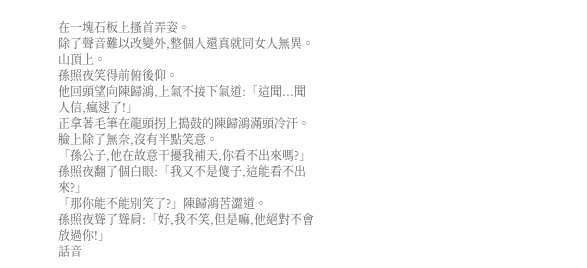在一塊石板上搔首弄姿。
除了聲音難以改變外,整個人還真就同女人無異。
山頂上。
孫照夜笑得前俯後仰。
他回頭望向陳歸鴻,上氣不接下氣道:「這聞...聞人信,瘋逑了!」
正拿著毛筆在龍頭拐上搗鼓的陳歸鴻滿頭冷汗。
臉上除了無奈,沒有半點笑意。
「孫公子,他在故意干擾我補天,你看不出來嗎?」
孫照夜翻了個白眼:「我又不是傻子,這能看不出來?」
「那你能不能別笑了?」陳歸鴻苦澀道。
孫照夜聳了聳肩:「好,我不笑,但是嘛,他絕對不會放過你!」
話音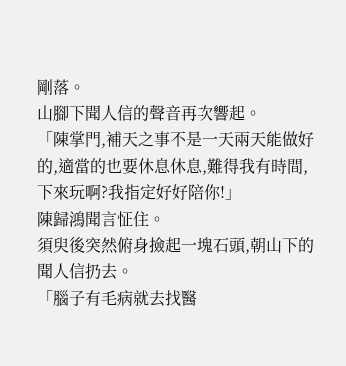剛落。
山腳下聞人信的聲音再次響起。
「陳掌門,補天之事不是一天兩天能做好的,適當的也要休息休息,難得我有時間,下來玩啊?我指定好好陪你!」
陳歸鴻聞言怔住。
須臾後突然俯身撿起一塊石頭,朝山下的聞人信扔去。
「腦子有毛病就去找醫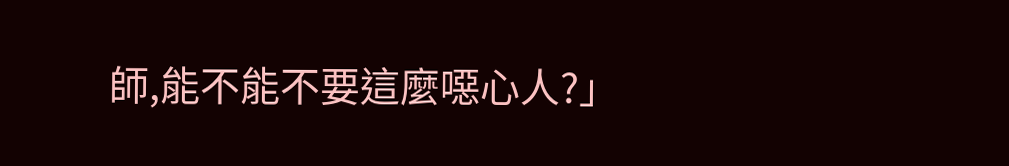師,能不能不要這麼噁心人?」